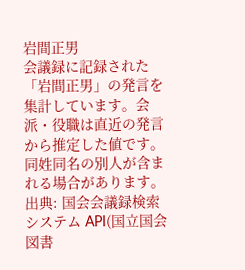岩間正男
会議録に記録された「岩間正男」の発言を集計しています。会派・役職は直近の発言から推定した値です。同姓同名の別人が含まれる場合があります。
出典: 国会会議録検索システム API(国立国会図書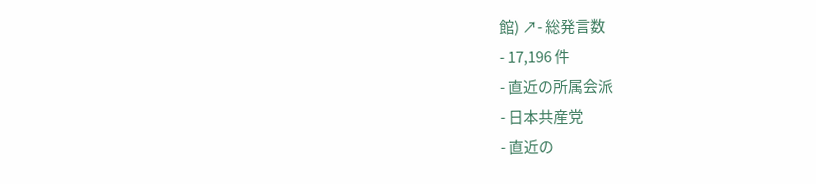館) ↗- 総発言数
- 17,196 件
- 直近の所属会派
- 日本共産党
- 直近の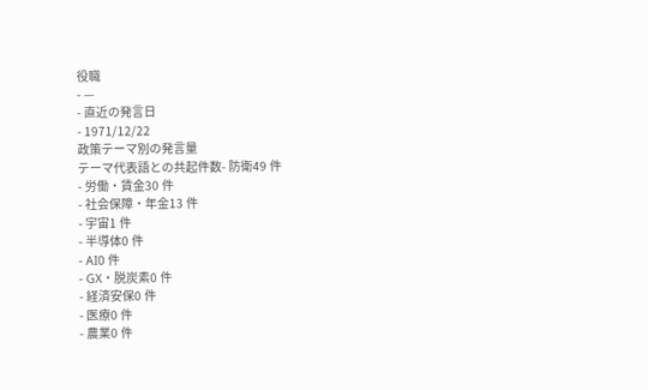役職
- —
- 直近の発言日
- 1971/12/22
政策テーマ別の発言量
テーマ代表語との共起件数- 防衛49 件
- 労働・賃金30 件
- 社会保障・年金13 件
- 宇宙1 件
- 半導体0 件
- AI0 件
- GX・脱炭素0 件
- 経済安保0 件
- 医療0 件
- 農業0 件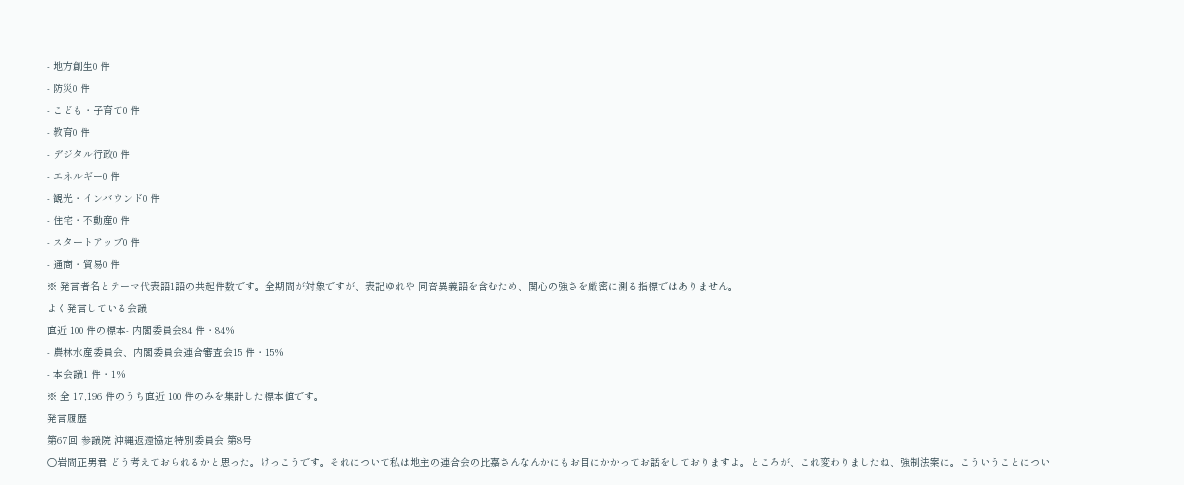- 地方創生0 件
- 防災0 件
- こども・子育て0 件
- 教育0 件
- デジタル行政0 件
- エネルギー0 件
- 観光・インバウンド0 件
- 住宅・不動産0 件
- スタートアップ0 件
- 通商・貿易0 件
※ 発言者名とテーマ代表語1語の共起件数です。全期間が対象ですが、表記ゆれや 同音異義語を含むため、関心の強さを厳密に測る指標ではありません。
よく発言している会議
直近 100 件の標本- 内閣委員会84 件・84%
- 農林水産委員会、内閣委員会連合審査会15 件・15%
- 本会議1 件・1%
※ 全 17,196 件のうち直近 100 件のみを集計した標本値です。
発言履歴
第67回 参議院 沖縄返還協定特別委員会 第8号
○岩間正男君 どう考えておられるかと思った。けっこうです。それについて私は地主の連合会の比嘉さんなんかにもお目にかかってお話をしておりますよ。ところが、これ変わりましたね、強制法案に。こういうことについ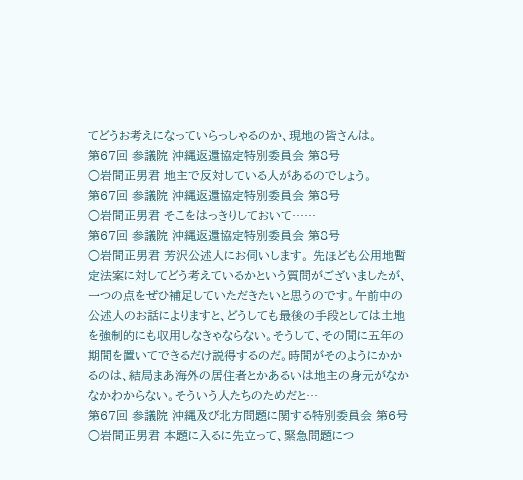てどうお考えになっていらっしゃるのか、現地の皆さんは。
第67回 参議院 沖縄返還協定特別委員会 第8号
○岩間正男君 地主で反対している人があるのでしょう。
第67回 参議院 沖縄返還協定特別委員会 第8号
○岩間正男君 そこをはっきりしておいて……
第67回 参議院 沖縄返還協定特別委員会 第8号
○岩間正男君 芳沢公述人にお伺いします。 先ほども公用地暫定法案に対してどう考えているかという質問がございましたが、一つの点をぜひ補足していただきたいと思うのです。午前中の公述人のお話によりますと、どうしても最後の手段としては土地を強制的にも収用しなきゃならない。そうして、その間に五年の期間を置いてできるだけ説得するのだ。時間がそのようにかかるのは、結局まあ海外の居住者とかあるいは地主の身元がなかなかわからない。そういう人たちのためだと…
第67回 参議院 沖縄及び北方問題に関する特別委員会 第6号
○岩間正男君 本題に入るに先立って、緊急問題につ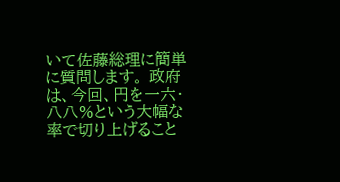いて佐藤総理に簡単に質問します。 政府は、今回、円を一六・八八%という大幅な率で切り上げること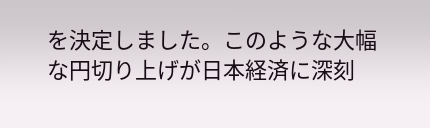を決定しました。このような大幅な円切り上げが日本経済に深刻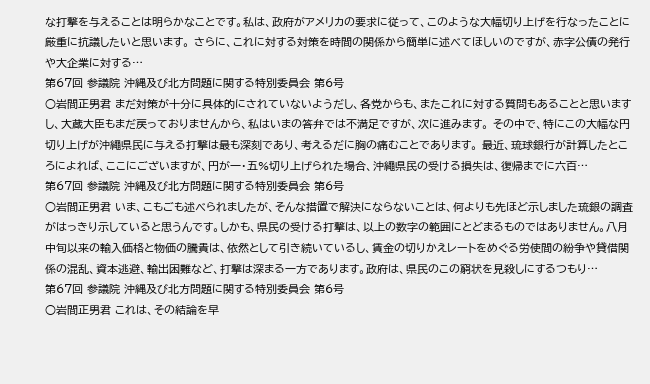な打撃を与えることは明らかなことです。私は、政府がアメリカの要求に従って、このような大幅切り上げを行なったことに厳重に抗議したいと思います。 さらに、これに対する対策を時間の関係から簡単に述べてほしいのですが、赤字公債の発行や大企業に対する…
第67回 参議院 沖縄及び北方問題に関する特別委員会 第6号
○岩間正男君 まだ対策が十分に具体的にされていないようだし、各党からも、またこれに対する質問もあることと思いますし、大蔵大臣もまだ戻っておりませんから、私はいまの答弁では不満足ですが、次に進みます。 その中で、特にこの大幅な円切り上げが沖繩県民に与える打撃は最も深刻であり、考えるだに胸の痛むことであります。 最近、琉球銀行が計算したところによれば、ここにございますが、円が一・五%切り上げられた場合、沖繩県民の受ける損失は、復帰までに六百…
第67回 参議院 沖縄及び北方問題に関する特別委員会 第6号
○岩間正男君 いま、こもごも述べられましたが、そんな措置で解決にならないことは、何よりも先ほど示しました琉銀の調査がはっきり示していると思うんです。しかも、県民の受ける打撃は、以上の数字の範囲にとどまるものではありません。八月中旬以来の輸入価格と物価の騰貴は、依然として引き続いているし、賃金の切りかえレートをめぐる労使間の紛争や貸借関係の混乱、資本逃避、輸出困難など、打撃は深まる一方であります。政府は、県民のこの窮状を見殺しにするつもり…
第67回 参議院 沖縄及び北方問題に関する特別委員会 第6号
○岩間正男君 これは、その結論を早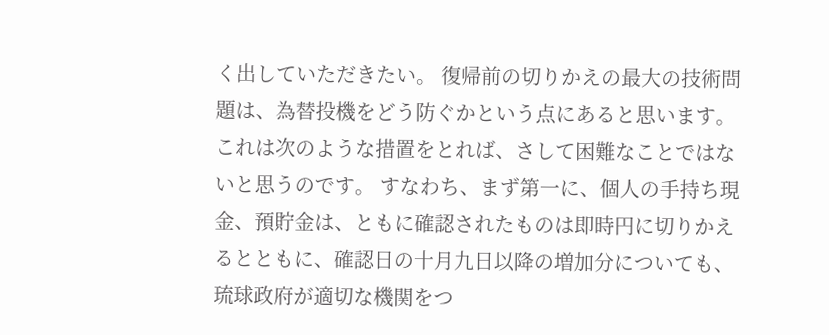く出していただきたい。 復帰前の切りかえの最大の技術問題は、為替投機をどう防ぐかという点にあると思います。これは次のような措置をとれば、さして困難なことではないと思うのです。 すなわち、まず第一に、個人の手持ち現金、預貯金は、ともに確認されたものは即時円に切りかえるとともに、確認日の十月九日以降の増加分についても、琉球政府が適切な機関をつ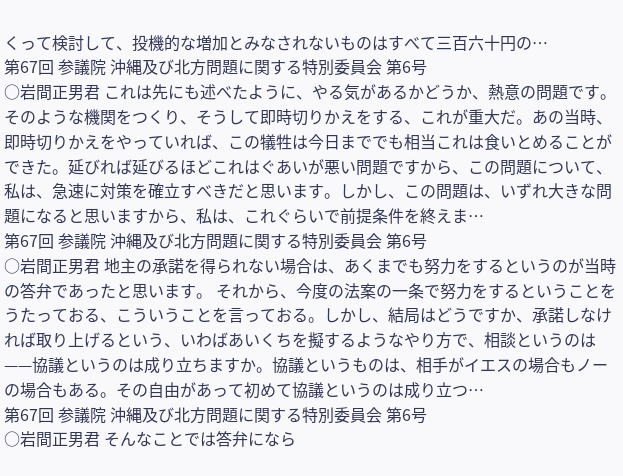くって検討して、投機的な増加とみなされないものはすべて三百六十円の…
第67回 参議院 沖縄及び北方問題に関する特別委員会 第6号
○岩間正男君 これは先にも述べたように、やる気があるかどうか、熱意の問題です。そのような機関をつくり、そうして即時切りかえをする、これが重大だ。あの当時、即時切りかえをやっていれば、この犠牲は今日まででも相当これは食いとめることができた。延びれば延びるほどこれはぐあいが悪い問題ですから、この問題について、私は、急速に対策を確立すべきだと思います。しかし、この問題は、いずれ大きな問題になると思いますから、私は、これぐらいで前提条件を終えま…
第67回 参議院 沖縄及び北方問題に関する特別委員会 第6号
○岩間正男君 地主の承諾を得られない場合は、あくまでも努力をするというのが当時の答弁であったと思います。 それから、今度の法案の一条で努力をするということをうたっておる、こういうことを言っておる。しかし、結局はどうですか、承諾しなければ取り上げるという、いわばあいくちを擬するようなやり方で、相談というのは——協議というのは成り立ちますか。協議というものは、相手がイエスの場合もノーの場合もある。その自由があって初めて協議というのは成り立つ…
第67回 参議院 沖縄及び北方問題に関する特別委員会 第6号
○岩間正男君 そんなことでは答弁になら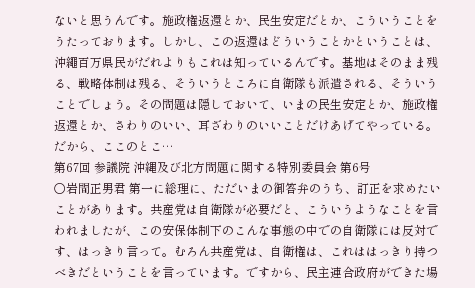ないと思うんです。施政権返還とか、民生安定だとか、こういうことをうたっております。しかし、この返還はどういうことかということは、沖繩百万県民がだれよりもこれは知っているんです。基地はそのまま残る、戦略体制は残る、そういうところに自衛隊も派遣される、そういうことでしょう。その問題は隠しておいて、いまの民生安定とか、施政権返還とか、さわりのいい、耳ざわりのいいことだけあげてやっている。だから、ここのとこ…
第67回 参議院 沖縄及び北方問題に関する特別委員会 第6号
○岩間正男君 第一に総理に、ただいまの御答弁のうち、訂正を求めたいことがあります。共産党は自衛隊が必要だと、こういうようなことを言われましたが、この安保体制下のこんな事態の中での自衛隊には反対です、はっきり言って。むろん共産党は、自衛権は、これははっきり持つべきだということを言っています。ですから、民主連合政府ができた場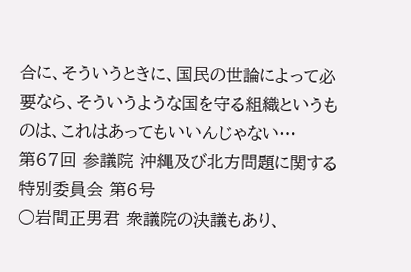合に、そういうときに、国民の世論によって必要なら、そういうような国を守る組織というものは、これはあってもいいんじゃない…
第67回 参議院 沖縄及び北方問題に関する特別委員会 第6号
○岩間正男君 衆議院の決議もあり、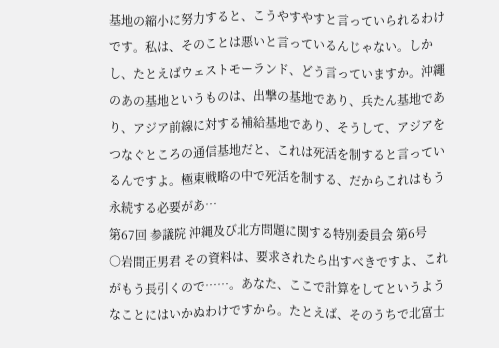基地の縮小に努力すると、こうやすやすと言っていられるわけです。私は、そのことは悪いと言っているんじゃない。しかし、たとえばウェストモーランド、どう言っていますか。沖繩のあの基地というものは、出撃の基地であり、兵たん基地であり、アジア前線に対する補給基地であり、そうして、アジアをつなぐところの通信基地だと、これは死活を制すると言っているんですよ。極東戦略の中で死活を制する、だからこれはもう永続する必要があ…
第67回 参議院 沖縄及び北方問題に関する特別委員会 第6号
○岩間正男君 その資料は、要求されたら出すべきですよ、これがもう長引くので……。あなた、ここで計算をしてというようなことにはいかぬわけですから。たとえば、そのうちで北富士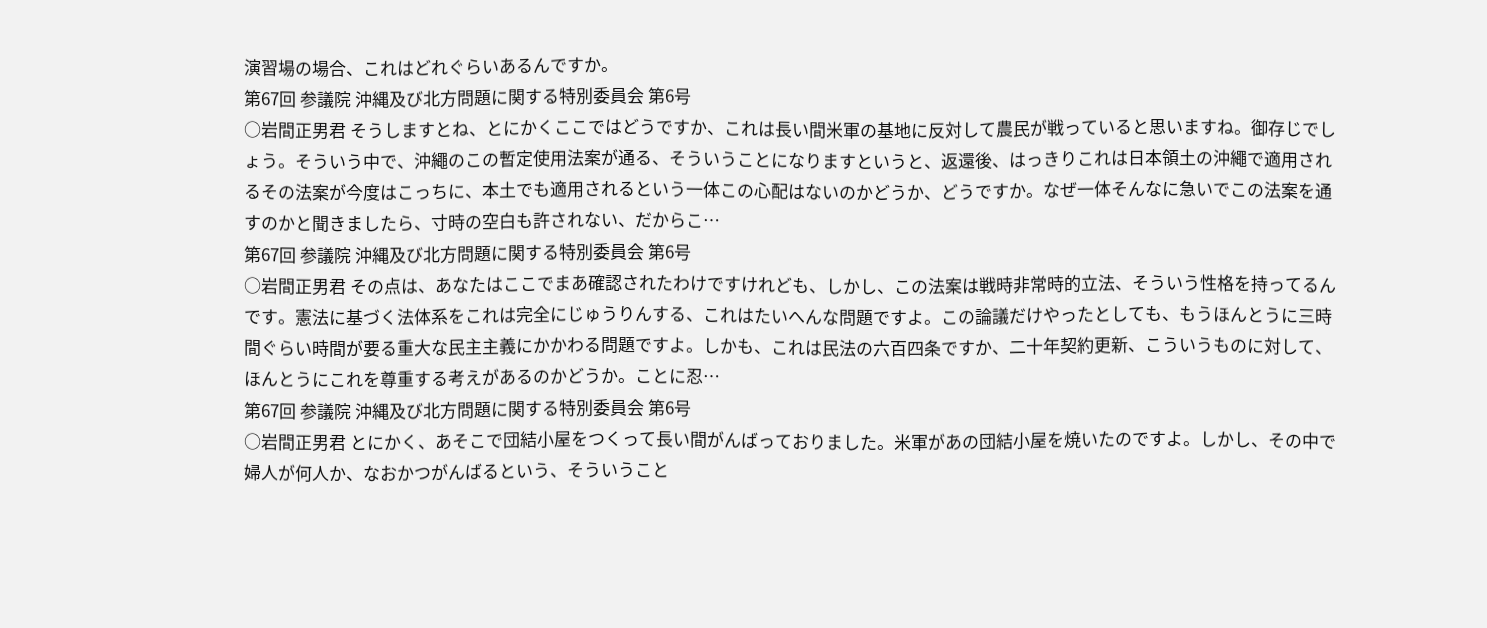演習場の場合、これはどれぐらいあるんですか。
第67回 参議院 沖縄及び北方問題に関する特別委員会 第6号
○岩間正男君 そうしますとね、とにかくここではどうですか、これは長い間米軍の基地に反対して農民が戦っていると思いますね。御存じでしょう。そういう中で、沖繩のこの暫定使用法案が通る、そういうことになりますというと、返還後、はっきりこれは日本領土の沖繩で適用されるその法案が今度はこっちに、本土でも適用されるという一体この心配はないのかどうか、どうですか。なぜ一体そんなに急いでこの法案を通すのかと聞きましたら、寸時の空白も許されない、だからこ…
第67回 参議院 沖縄及び北方問題に関する特別委員会 第6号
○岩間正男君 その点は、あなたはここでまあ確認されたわけですけれども、しかし、この法案は戦時非常時的立法、そういう性格を持ってるんです。憲法に基づく法体系をこれは完全にじゅうりんする、これはたいへんな問題ですよ。この論議だけやったとしても、もうほんとうに三時間ぐらい時間が要る重大な民主主義にかかわる問題ですよ。しかも、これは民法の六百四条ですか、二十年契約更新、こういうものに対して、ほんとうにこれを尊重する考えがあるのかどうか。ことに忍…
第67回 参議院 沖縄及び北方問題に関する特別委員会 第6号
○岩間正男君 とにかく、あそこで団結小屋をつくって長い間がんばっておりました。米軍があの団結小屋を焼いたのですよ。しかし、その中で婦人が何人か、なおかつがんばるという、そういうこと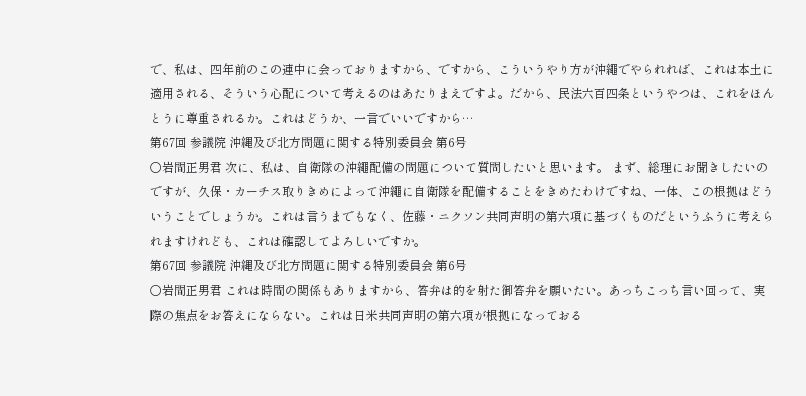で、私は、四年前のこの連中に会っておりますから、ですから、こういうやり方が沖繩でやられれば、これは本土に適用される、そういう心配について考えるのはあたりまえですよ。だから、民法六百四条というやつは、これをほんとうに尊重されるか。これはどうか、一言でいいですから…
第67回 参議院 沖縄及び北方問題に関する特別委員会 第6号
○岩間正男君 次に、私は、自衛隊の沖繩配備の問題について質問したいと思います。 まず、総理にお聞きしたいのですが、久保・カーチス取りきめによって沖繩に自衛隊を配備することをきめたわけですね、一体、この根拠はどういうことでしょうか。これは言うまでもなく、佐藤・ニクソン共同声明の第六項に基づくものだというふうに考えられますけれども、これは確認してよろしいですか。
第67回 参議院 沖縄及び北方問題に関する特別委員会 第6号
○岩間正男君 これは時間の関係もありますから、答弁は的を射た御答弁を願いたい。あっちこっち言い回って、実際の焦点をお答えにならない。これは日米共同声明の第六項が根拠になっておる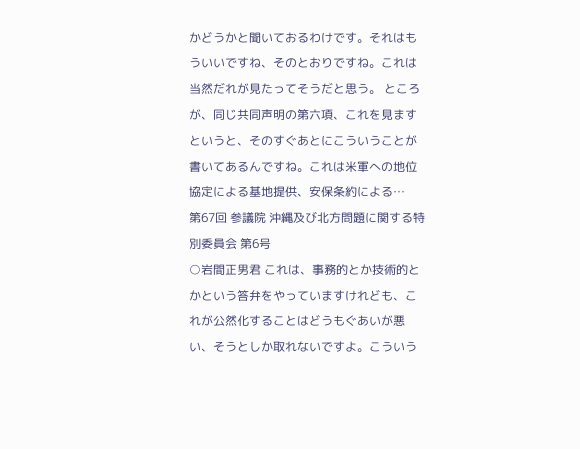かどうかと聞いておるわけです。それはもういいですね、そのとおりですね。これは当然だれが見たってそうだと思う。 ところが、同じ共同声明の第六項、これを見ますというと、そのすぐあとにこういうことが書いてあるんですね。これは米軍への地位協定による基地提供、安保条約による…
第67回 参議院 沖縄及び北方問題に関する特別委員会 第6号
○岩間正男君 これは、事務的とか技術的とかという答弁をやっていますけれども、これが公然化することはどうもぐあいが悪い、そうとしか取れないですよ。こういう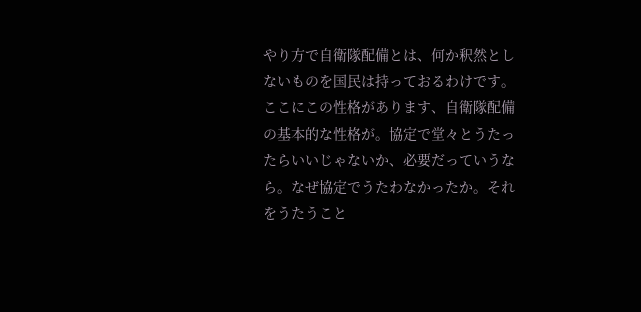やり方で自衛隊配備とは、何か釈然としないものを国民は持っておるわけです。ここにこの性格があります、自衛隊配備の基本的な性格が。協定で堂々とうたったらいいじゃないか、必要だっていうなら。なぜ協定でうたわなかったか。それをうたうこと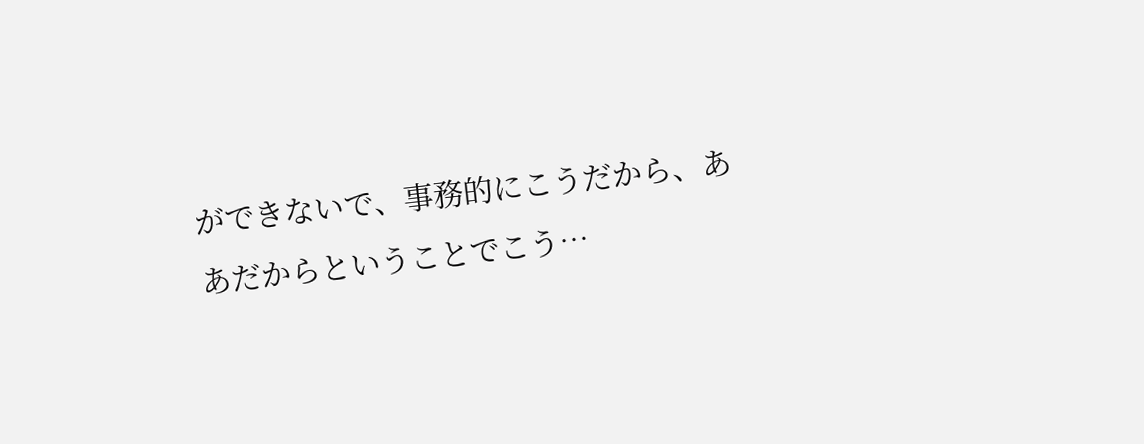ができないで、事務的にこうだから、ああだからということでこう…